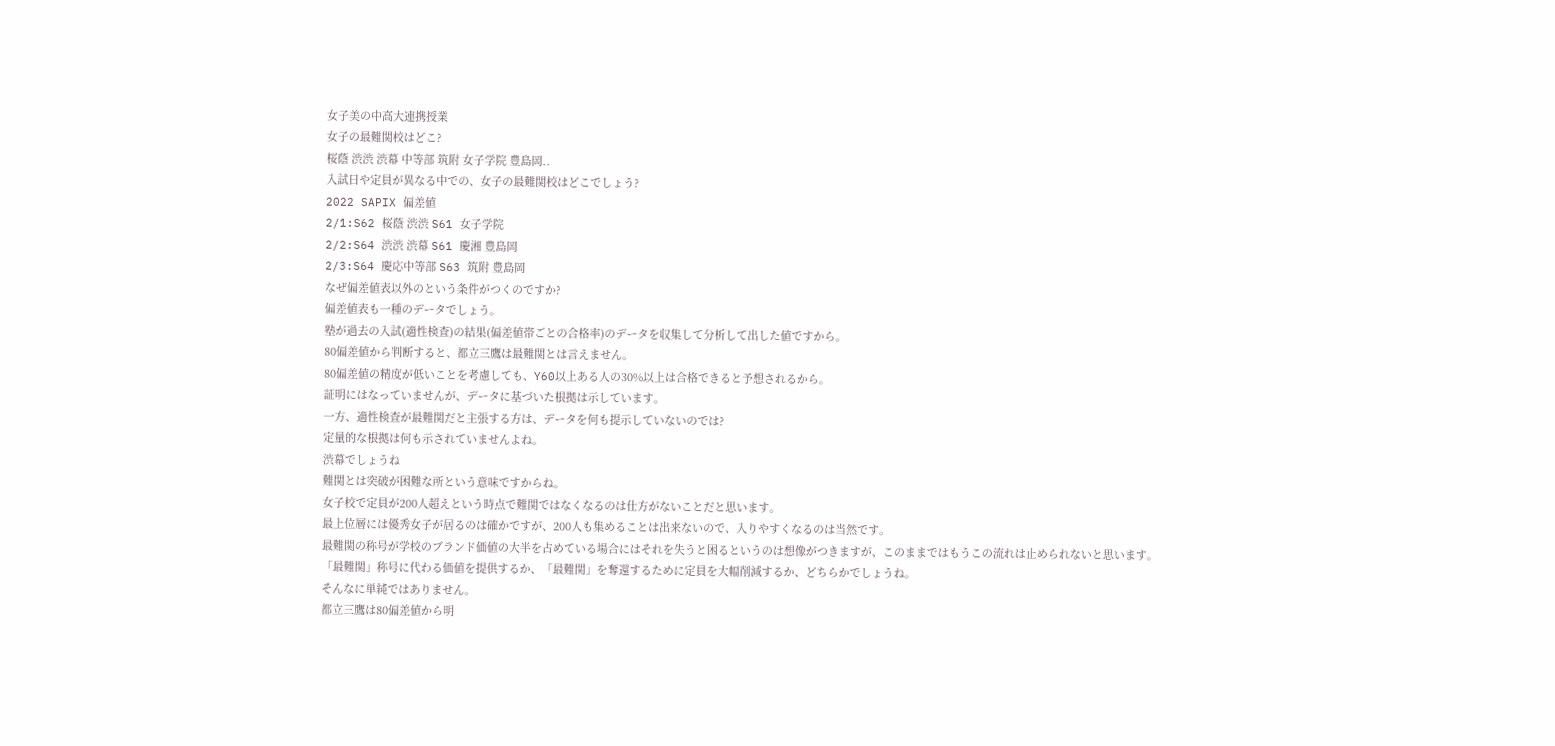女子美の中高大連携授業
女子の最難関校はどこ?
桜蔭 渋渋 渋幕 中等部 筑附 女子学院 豊島岡..
入試日や定員が異なる中での、女子の最難関校はどこでしょう?
2022 SAPIX 偏差値
2/1:S62 桜蔭 渋渋 S61 女子学院
2/2:S64 渋渋 渋幕 S61 慶湘 豊島岡
2/3:S64 慶応中等部 S63 筑附 豊島岡
なぜ偏差値表以外のという条件がつくのですか?
偏差値表も一種のデータでしょう。
塾が過去の入試(適性検査)の結果(偏差値帯ごとの合格率)のデータを収集して分析して出した値ですから。
80偏差値から判断すると、都立三鷹は最難関とは言えません。
80偏差値の精度が低いことを考慮しても、Y60以上ある人の30%以上は合格できると予想されるから。
証明にはなっていませんが、データに基づいた根拠は示しています。
一方、適性検査が最難関だと主張する方は、データを何も提示していないのでは?
定量的な根拠は何も示されていませんよね。
渋幕でしょうね
難関とは突破が困難な所という意味ですからね。
女子校で定員が200人超えという時点で難関ではなくなるのは仕方がないことだと思います。
最上位層には優秀女子が居るのは確かですが、200人も集めることは出来ないので、入りやすくなるのは当然です。
最難関の称号が学校のブランド価値の大半を占めている場合にはそれを失うと困るというのは想像がつきますが、このままではもうこの流れは止められないと思います。
「最難関」称号に代わる価値を提供するか、「最難関」を奪還するために定員を大幅削減するか、どちらかでしょうね。
そんなに単純ではありません。
都立三鷹は80偏差値から明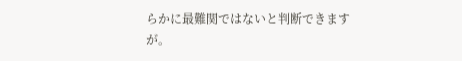らかに最難関ではないと判断できますが。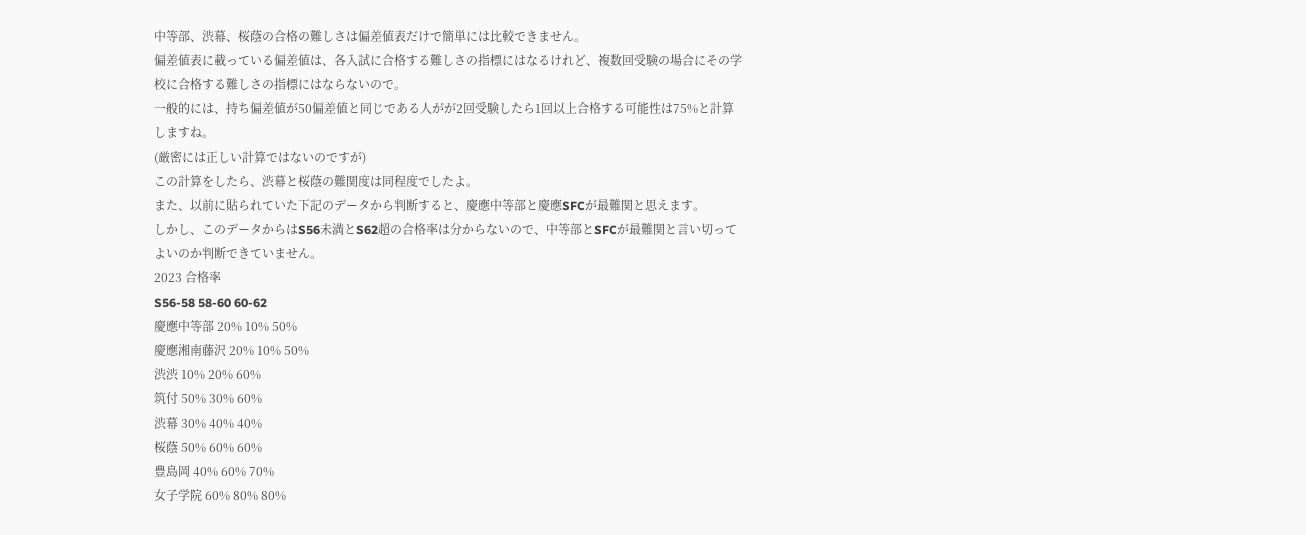中等部、渋幕、桜蔭の合格の難しさは偏差値表だけで簡単には比較できません。
偏差値表に載っている偏差値は、各入試に合格する難しさの指標にはなるけれど、複数回受験の場合にその学校に合格する難しさの指標にはならないので。
一般的には、持ち偏差値が50偏差値と同じである人がが2回受験したら1回以上合格する可能性は75%と計算しますね。
(厳密には正しい計算ではないのですが)
この計算をしたら、渋幕と桜蔭の難関度は同程度でしたよ。
また、以前に貼られていた下記のデータから判断すると、慶應中等部と慶應SFCが最難関と思えます。
しかし、このデータからはS56未満とS62超の合格率は分からないので、中等部とSFCが最難関と言い切ってよいのか判断できていません。
2023 合格率
S56-58 58-60 60-62
慶應中等部 20% 10% 50%
慶應湘南藤沢 20% 10% 50%
渋渋 10% 20% 60%
筑付 50% 30% 60%
渋幕 30% 40% 40%
桜蔭 50% 60% 60%
豊島岡 40% 60% 70%
女子学院 60% 80% 80%